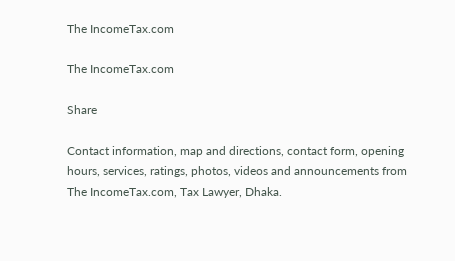The IncomeTax.com

The IncomeTax.com

Share

Contact information, map and directions, contact form, opening hours, services, ratings, photos, videos and announcements from The IncomeTax.com, Tax Lawyer, Dhaka.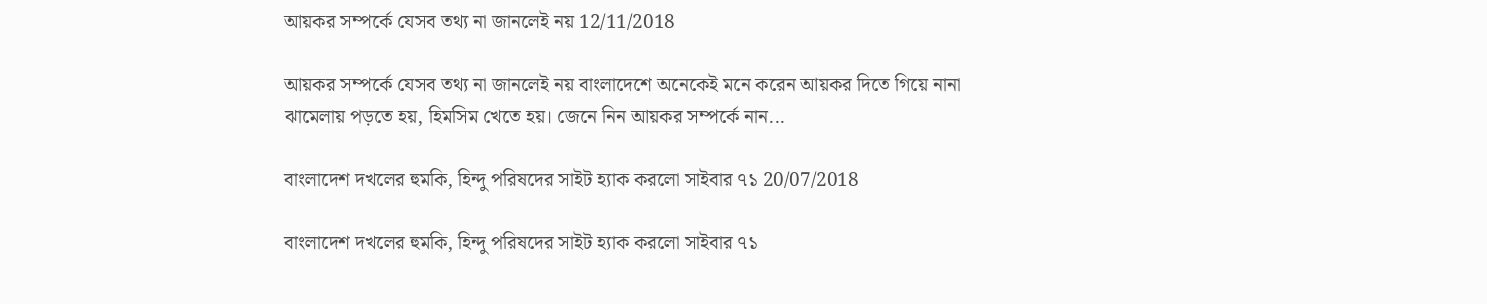আয়কর সম্পর্কে যেসব তথ্য না জানলেই নয় 12/11/2018

আয়কর সম্পর্কে যেসব তথ্য না জানলেই নয় বাংলাদেশে অনেকেই মনে করেন আয়কর দিতে গিয়ে নানা ঝামেলায় পড়তে হয়, হিমসিম খেতে হয়। জেনে নিন আয়কর সম্পর্কে নান...

বাংলাদেশ দখলের হুমকি, হিন্দু পরিষদের সাইট হ্যাক করলো সাইবার ৭১ 20/07/2018

বাংলাদেশ দখলের হুমকি, হিন্দু পরিষদের সাইট হ্যাক করলো সাইবার ৭১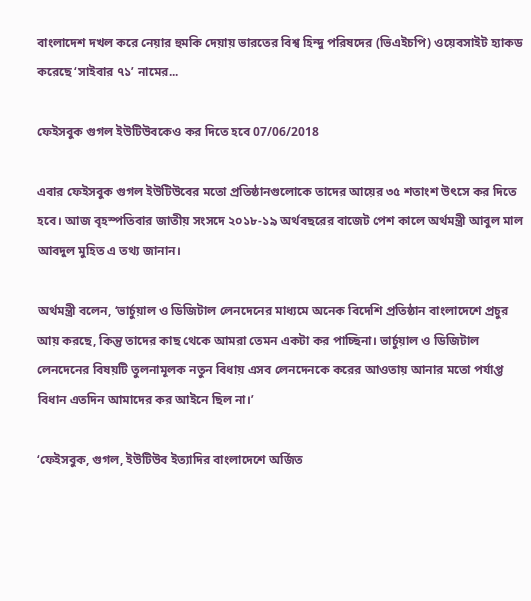বাংলাদেশ দখল করে নেয়ার হুমকি দেয়ায় ভারতের বিশ্ব হিন্দু পরিষদের (ভিএইচপি) ওয়েবসাইট হ্যাকড করেছে ‘সাইবার ৭১’ নামের...

ফেইসবুক গুগল ইউটিউবকেও কর দিতে হবে 07/06/2018

এবার ফেইসবুক গুগল ইউটিউবের মতো প্রতিষ্ঠানগুলোকে তাদের আয়ের ৩৫ শতাংশ উৎসে কর দিতে হবে। আজ বৃহস্পতিবার জাতীয় সংসদে ২০১৮-১৯ অর্থবছরের বাজেট পেশ কালে অর্থমন্ত্রী আবুল মাল আবদুল মুহিত এ তথ্য জানান।

অর্থমন্ত্রী বলেন, ‘ভার্চুয়াল ও ডিজিটাল লেনদেনের মাধ্যমে অনেক বিদেশি প্রতিষ্ঠান বাংলাদেশে প্রচুর আয় করছে, কিন্তু তাদের কাছ থেকে আমরা তেমন একটা কর পাচ্ছিনা। ভার্চুয়াল ও ডিজিটাল লেনদেনের বিষয়টি তুলনামূলক নতুন বিধায় এসব লেনদেনকে করের আওতায় আনার মতো পর্যাপ্ত বিধান এতদিন আমাদের কর আইনে ছিল না।’

‘ফেইসবুক, গুগল, ইউটিউব ইত্যাদির বাংলাদেশে অর্জিত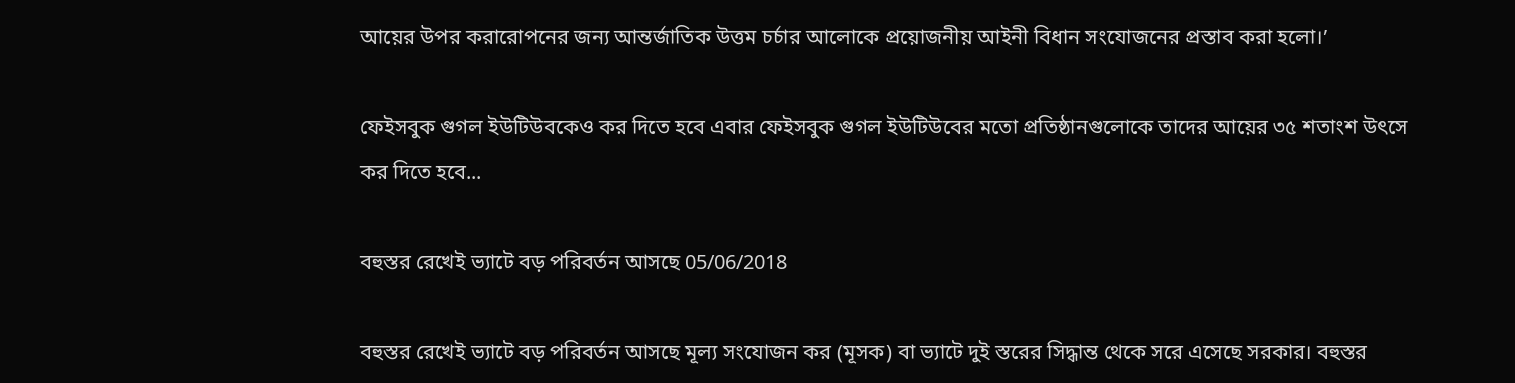আয়ের উপর করারোপনের জন্য আন্তর্জাতিক উত্তম চর্চার আলোকে প্রয়োজনীয় আইনী বিধান সংযোজনের প্রস্তাব করা হলো।’

ফেইসবুক গুগল ইউটিউবকেও কর দিতে হবে এবার ফেইসবুক গুগল ইউটিউবের মতো প্রতিষ্ঠানগুলোকে তাদের আয়ের ৩৫ শতাংশ উৎসে কর দিতে হবে...

বহুস্তর রেখেই ভ্যাটে বড় পরিবর্তন আসছে 05/06/2018

বহুস্তর রেখেই ভ্যাটে বড় পরিবর্তন আসছে মূল্য সংযোজন কর (মূসক) বা ভ্যাটে দুই স্তরের সিদ্ধান্ত থেকে সরে এসেছে সরকার। বহুস্তর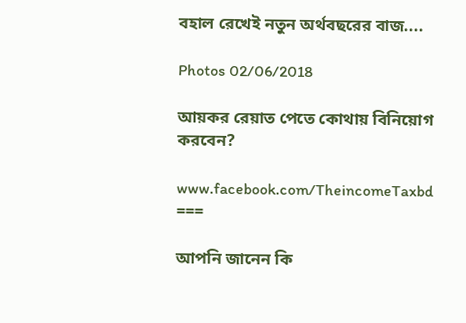বহাল রেখেই নতুন অর্থবছরের বাজ....

Photos 02/06/2018

আয়কর রেয়াত পেতে কোথায় বিনিয়োগ করবেন?

www.facebook.com/TheincomeTaxbd
===

আপনি জানেন কি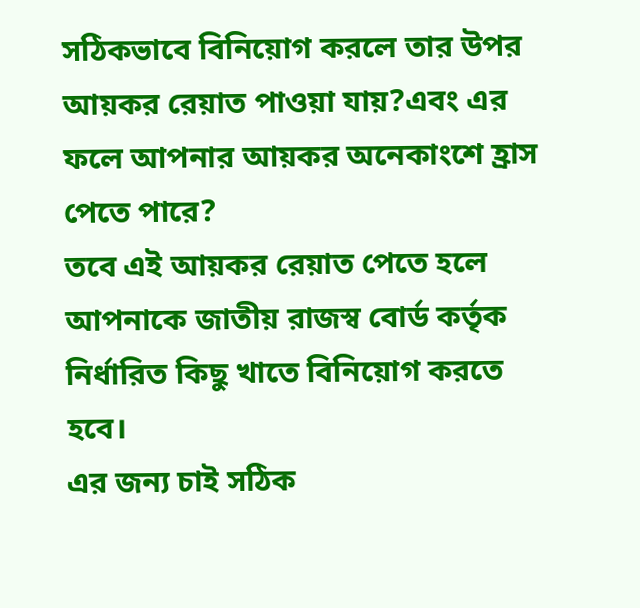সঠিকভাবে বিনিয়োগ করলে তার উপর আয়কর রেয়াত পাওয়া যায়?এবং এর ফলে আপনার আয়কর অনেকাংশে হ্রাস পেতে পারে?
তবে এই আয়কর রেয়াত পেতে হলে আপনাকে জাতীয় রাজস্ব বোর্ড কর্তৃক নির্ধারিত কিছু খাতে বিনিয়োগ করতে হবে।
এর জন্য চাই সঠিক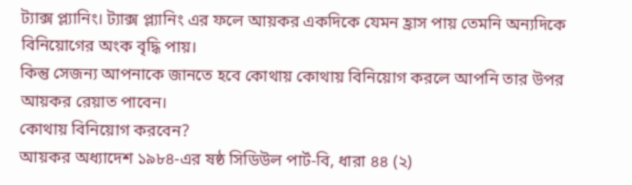ট্যাক্স প্ল্যানিং। ট্যাক্স প্ল্যানিং এর ফলে আয়কর একদিকে যেমন হ্রাস পায় তেমনি অন্যদিকে বিনিয়োগের অংক বৃদ্ধি পায়।
কিন্তু সেজন্য আপনাকে জানতে হবে কোথায় কোথায় বিনিয়োগ করলে আপনি তার উপর আয়কর রেয়াত পাবেন।
কোথায় বিনিয়োগ করবেন?
আয়কর অধ্যাদেশ ১৯৮৪-এর ষষ্ঠ সিডিউল পার্ট-বি, ধারা ৪৪ (২)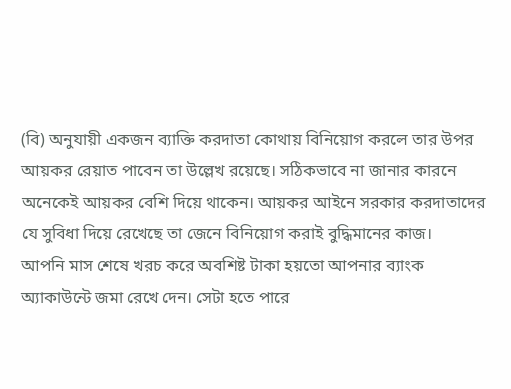(বি) অনুযায়ী একজন ব্যাক্তি করদাতা কোথায় বিনিয়োগ করলে তার উপর আয়কর রেয়াত পাবেন তা উল্লেখ রয়েছে। সঠিকভাবে না জানার কারনে অনেকেই আয়কর বেশি দিয়ে থাকেন। আয়কর আইনে সরকার করদাতাদের যে সুবিধা দিয়ে রেখেছে তা জেনে বিনিয়োগ করাই বুদ্ধিমানের কাজ।
আপনি মাস শেষে খরচ করে অবশিষ্ট টাকা হয়তো আপনার ব্যাংক অ্যাকাউন্টে জমা রেখে দেন। সেটা হতে পারে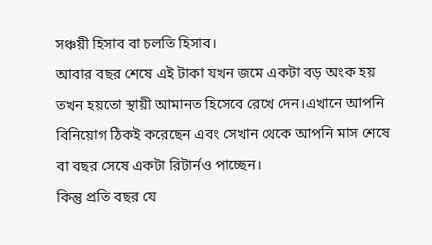সঞ্চয়ী হিসাব বা চলতি হিসাব।
আবার বছর শেষে এই টাকা যখন জমে একটা বড় অংক হয় তখন হয়তো স্থায়ী আমানত হিসেবে রেখে দেন।এখানে আপনি বিনিয়োগ ঠিকই করেছেন এবং সেখান থেকে আপনি মাস শেষে বা বছর সেষে একটা রিটার্নও পাচ্ছেন।
কিন্তু প্রতি বছর যে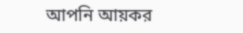আপনি আয়কর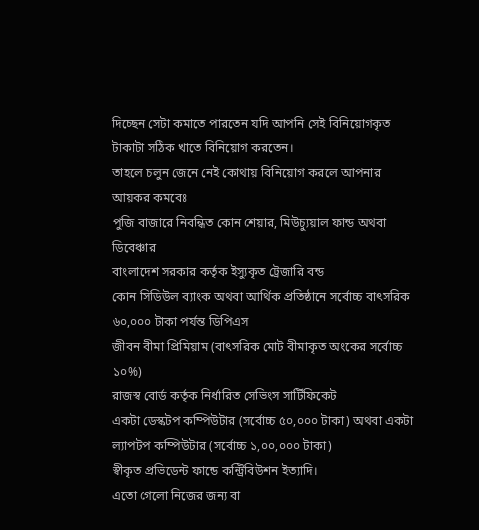দিচ্ছেন সেটা কমাতে পারতেন যদি আপনি সেই বিনিয়োগকৃত টাকাটা সঠিক খাতে বিনিয়োগ করতেন।
তাহলে চলুন জেনে নেই কোথায় বিনিয়োগ করলে আপনার আয়কর কমবেঃ
পুজি বাজারে নিবন্ধিত কোন শেয়ার, মিউচ্যুয়াল ফান্ড অথবা ডিবেঞ্চার
বাংলাদেশ সরকার কর্তৃক ইস্যুকৃত ট্রেজারি বন্ড
কোন সিডিউল ব্যাংক অথবা আর্থিক প্রতিষ্ঠানে সর্বোচ্চ বাৎসরিক ৬০,০০০ টাকা পর্যন্ত ডিপিএস
জীবন বীমা প্রিমিয়াম (বাৎসরিক মোট বীমাকৃত অংকের সর্বোচ্চ ১০%)
রাজস্ব বোর্ড কর্তৃক নির্ধারিত সেভিংস সার্টিফিকেট
একটা ডেস্কটপ কম্পিউটার (সর্বোচ্চ ৫০,০০০ টাকা) অথবা একটা ল্যাপটপ কম্পিউটার (সর্বোচ্চ ১,০০,০০০ টাকা)
স্বীকৃত প্রভিডেন্ট ফান্ডে কন্ট্রিবিউশন ইত্যাদি।
এতো গেলো নিজের জন্য বা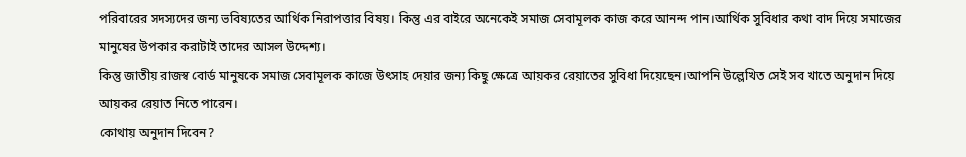পরিবারের সদস্যদের জন্য ভবিষ্যতের আর্থিক নিরাপত্তার বিষয়। কিন্তু এর বাইরে অনেকেই সমাজ সেবামূলক কাজ করে আনন্দ পান।আর্থিক সুবিধার কথা বাদ দিয়ে সমাজের মানুষের উপকার করাটাই তাদের আসল উদ্দেশ্য।
কিন্তু জাতীয় রাজস্ব বোর্ড মানুষকে সমাজ সেবামূলক কাজে উৎসাহ দেয়ার জন্য কিছু ক্ষেত্রে আয়কর রেয়াতের সুবিধা দিয়েছেন।আপনি উল্লেখিত সেই সব খাতে অনুদান দিয়ে আয়কর রেয়াত নিতে পারেন।
কোথায় অনুদান দিবেন?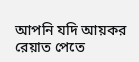আপনি যদি আয়কর রেয়াত পেতে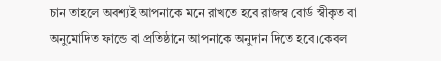চান তাহলে অবশ্যই আপনাকে মনে রাখতে হবে রাজস্ব বোর্ড স্বীকৃত বা অনুমোদিত ফান্ডে বা প্রতিষ্ঠানে আপনাকে অনুদান দিতে হবে।কেবল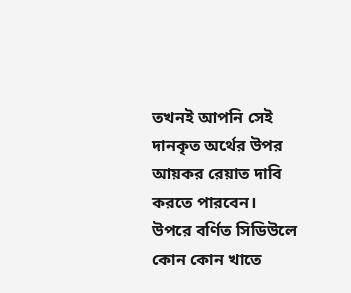তখনই আপনি সেই দানকৃত অর্থের উপর আয়কর রেয়াত দাবি করতে পারবেন।
উপরে বর্ণিত সিডিউলে কোন কোন খাতে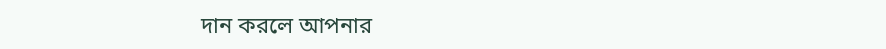দান করলে আপনার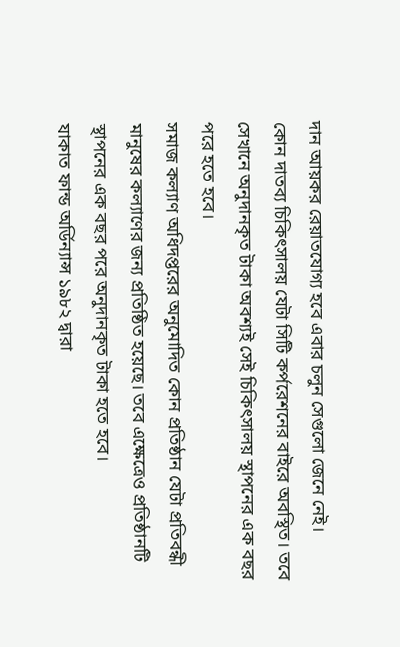দান আয়কর রেয়াতযোগ্য হবে এবার চলুন সেগুলো জেনে নেই।
কোন দাতব্য চিকিৎসালয় যেটা সিটি কর্পরেশনের বাইরে অবস্থিত। তবে সেখানে অনুদানকৃত টাকা অবশ্যই সেই চিকিৎসালয় স্থাপনের এক বছর পরে হতে হবে।
সমাজ কল্যাণ অধিদপ্তরের অনুমোদিত কোন প্রতিষ্ঠান যেটা প্রতিবন্ধী মানুষের কল্যাণের জন্য প্রতিষ্ঠিত হয়েছে। তবে এক্ষেত্রেও প্রতিষ্ঠানটি স্থাপনের এক বছর পরে অনুদানকৃত টাকা হতে হবে।
যাকাত ফান্ড অর্ডিন্যান্স ১৯৮২ দ্বারা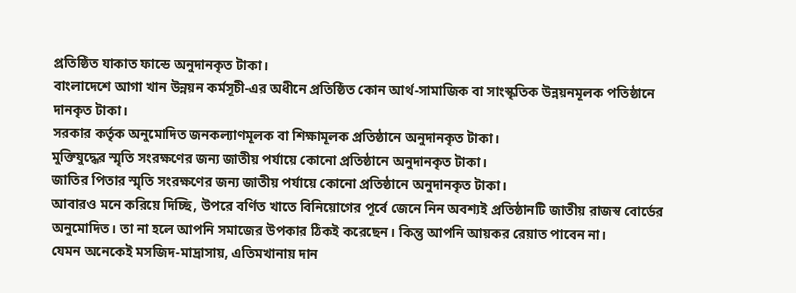প্রতিষ্ঠিত যাকাত ফান্ডে অনুদানকৃত টাকা।
বাংলাদেশে আগা খান উন্নয়ন কর্মসূচী-এর অধীনে প্রতিষ্ঠিত কোন আর্থ-সামাজিক বা সাংস্কৃতিক উন্নয়নমূলক পতিষ্ঠানে দানকৃত টাকা।
সরকার কর্তৃক অনুমোদিত জনকল্যাণমূলক বা শিক্ষামূলক প্রতিষ্ঠানে অনুদানকৃত টাকা।
মুক্তিযুদ্ধের স্মৃতি সংরক্ষণের জন্য জাতীয় পর্যায়ে কোনো প্রতিষ্ঠানে অনুদানকৃত টাকা।
জাতির পিতার স্মৃতি সংরক্ষণের জন্য জাতীয় পর্যায়ে কোনো প্রতিষ্ঠানে অনুদানকৃত টাকা।
আবারও মনে করিয়ে দিচ্ছি, উপরে বর্ণিত খাতে বিনিয়োগের পূর্বে জেনে নিন অবশ্যই প্রতিষ্ঠানটি জাতীয় রাজস্ব বোর্ডের অনুমোদিত। তা না হলে আপনি সমাজের উপকার ঠিকই করেছেন। কিন্তু আপনি আয়কর রেয়াত পাবেন না।
যেমন অনেকেই মসজিদ-মাদ্রাসায়, এতিমখানায় দান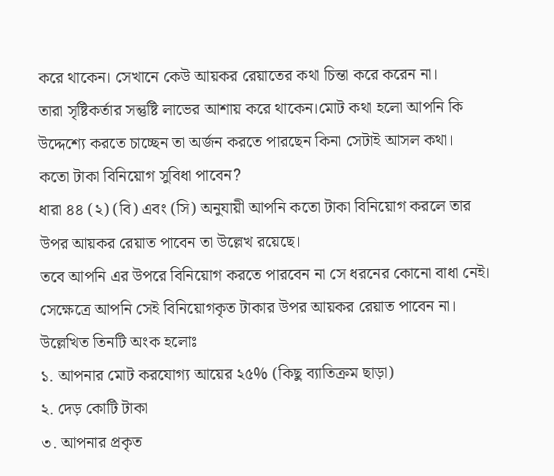করে থাকেন। সেখানে কেউ আয়কর রেয়াতের কথা চিন্তা করে করেন না।
তারা সৃষ্টিকর্তার সন্তুষ্টি লাভের আশায় করে থাকেন।মোট কথা হলো আপনি কি উদ্দেশ্যে করতে চাচ্ছেন তা অর্জন করতে পারছেন কিনা সেটাই আসল কথা।
কতো টাকা বিনিয়োগ সুবিধা পাবেন?
ধারা ৪৪ (২) (বি) এবং (সি) অনুযায়ী আপনি কতো টাকা বিনিয়োগ করলে তার উপর আয়কর রেয়াত পাবেন তা উল্লেখ রয়েছে।
তবে আপনি এর উপরে বিনিয়োগ করতে পারবেন না সে ধরনের কোনো বাধা নেই। সেক্ষেত্রে আপনি সেই বিনিয়োগকৃত টাকার উপর আয়কর রেয়াত পাবেন না।
উল্লেখিত তিনটি অংক হলোঃ
১. আপনার মোট করযোগ্য আয়ের ২৫% (কিছু ব্যাতিক্রম ছাড়া)
২. দেড় কোটি টাকা
৩. আপনার প্রকৃত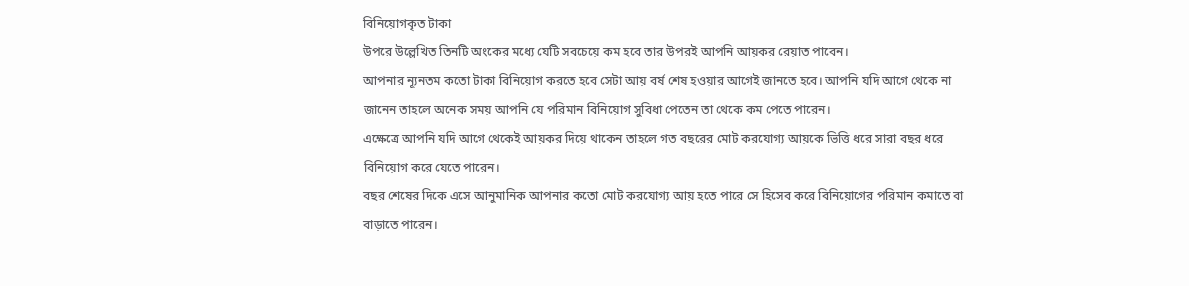বিনিয়োগকৃত টাকা
উপরে উল্লেখিত তিনটি অংকের মধ্যে যেটি সবচেয়ে কম হবে তার উপরই আপনি আয়কর রেয়াত পাবেন।
আপনার ন্যূনতম কতো টাকা বিনিয়োগ করতে হবে সেটা আয় বর্ষ শেষ হওয়ার আগেই জানতে হবে। আপনি যদি আগে থেকে না জানেন তাহলে অনেক সময় আপনি যে পরিমান বিনিয়োগ সুবিধা পেতেন তা থেকে কম পেতে পারেন।
এক্ষেত্রে আপনি যদি আগে থেকেই আয়কর দিয়ে থাকেন তাহলে গত বছরের মোট করযোগ্য আয়কে ভিত্তি ধরে সারা বছর ধরে বিনিয়োগ করে যেতে পারেন।
বছর শেষের দিকে এসে আনুমানিক আপনার কতো মোট করযোগ্য আয় হতে পারে সে হিসেব করে বিনিয়োগের পরিমান কমাতে বা বাড়াতে পারেন।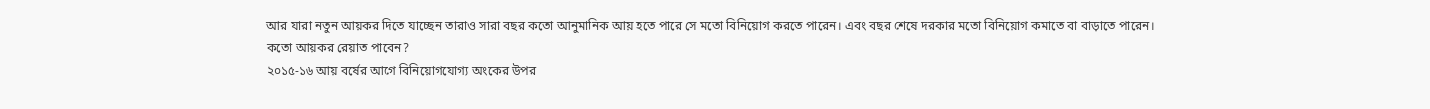আর যারা নতুন আয়কর দিতে যাচ্ছেন তারাও সারা বছর কতো আনুমানিক আয় হতে পারে সে মতো বিনিয়োগ করতে পারেন। এবং বছর শেষে দরকার মতো বিনিয়োগ কমাতে বা বাড়াতে পারেন।
কতো আয়কর রেয়াত পাবেন?
২০১৫-১৬ আয় বর্ষের আগে বিনিয়োগযোগ্য অংকের উপর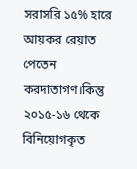সরাসরি ১৫% হারে আয়কর রেয়াত পেতেন করদাতাগণ।কিন্তু ২০১৫-১৬ থেকে বিনিয়োগকৃত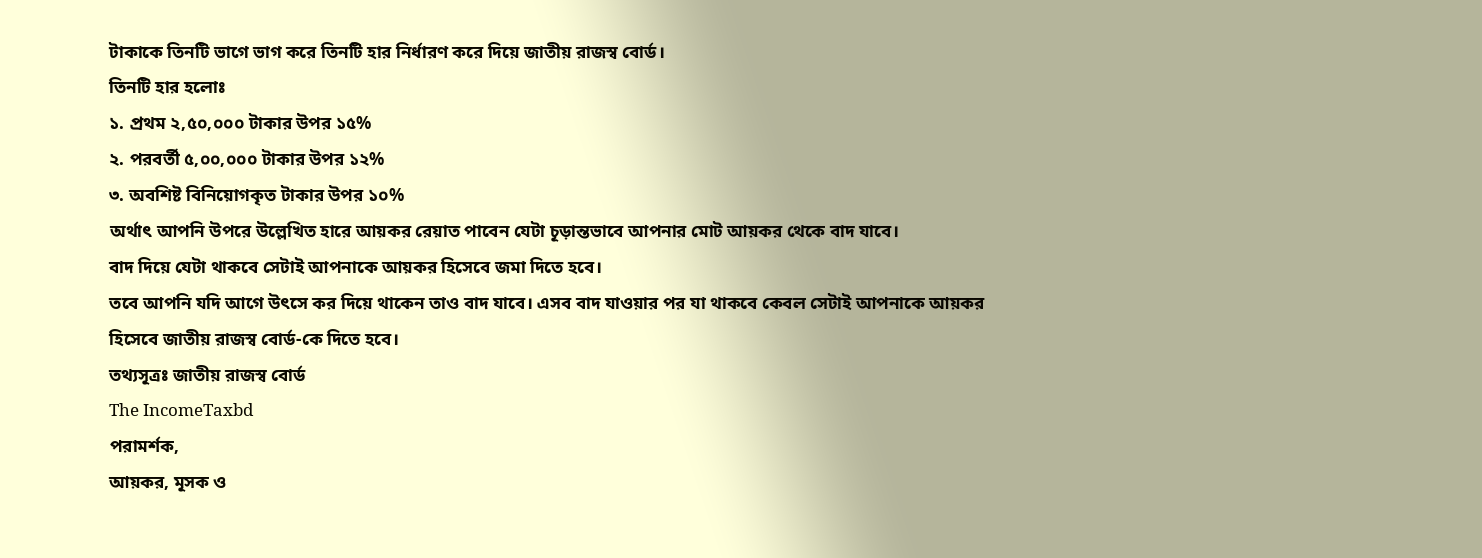টাকাকে তিনটি ভাগে ভাগ করে তিনটি হার নির্ধারণ করে দিয়ে জাতীয় রাজস্ব বোর্ড।
তিনটি হার হলোঃ
১. প্রথম ২,৫০,০০০ টাকার উপর ১৫%
২. পরবর্তী ৫,০০,০০০ টাকার উপর ১২%
৩. অবশিষ্ট বিনিয়োগকৃত টাকার উপর ১০%
অর্থাৎ আপনি উপরে উল্লেখিত হারে আয়কর রেয়াত পাবেন যেটা চূড়ান্তভাবে আপনার মোট আয়কর থেকে বাদ যাবে।
বাদ দিয়ে যেটা থাকবে সেটাই আপনাকে আয়কর হিসেবে জমা দিতে হবে।
তবে আপনি যদি আগে উৎসে কর দিয়ে থাকেন তাও বাদ যাবে। এসব বাদ যাওয়ার পর যা থাকবে কেবল সেটাই আপনাকে আয়কর হিসেবে জাতীয় রাজস্ব বোর্ড-কে দিতে হবে।
তথ্যসূত্রঃ জাতীয় রাজস্ব বোর্ড
The IncomeTaxbd
পরামর্শক,
আয়কর, মূসক ও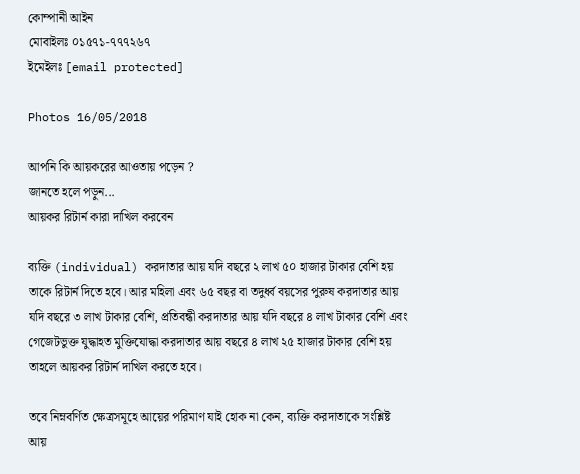কোম্পানী আইন
মোবাইলঃ ০১৫৭১-৭৭৭২৬৭
ইমেইলঃ [email protected]

Photos 16/05/2018

আপনি কি আয়করের আওতায় পড়েন ?
জানতে হলে পড়ুন...
আয়কর রিটার্ন কারা দাখিল করবেন

ব্যক্তি (individual) করদাতার আয় যদি বছরে ২ লাখ ৫০ হাজার টাকার বেশি হয় তাকে রিটার্ন দিতে হবে। আর মহিলা এবং ৬৫ বছর বা তদুর্ধ্ব বয়সের পুরুষ করদাতার আয় যদি বছরে ৩ লাখ টাকার বেশি, প্রতিবন্ধী করদাতার আয় যদি বছরে ৪ লাখ টাকার বেশি এবং গেজেটভুক্ত যুদ্ধাহত মুক্তিযোদ্ধা করদাতার আয় বছরে ৪ লাখ ২৫ হাজার টাকার বেশি হয় তাহলে আয়কর রিটার্ন দাখিল করতে হবে।

তবে নিম্নবর্ণিত ক্ষেত্রসমূহে আয়ের পরিমাণ যাই হোক না কেন, ব্যক্তি করদাতাকে সংশ্লিষ্ট আয়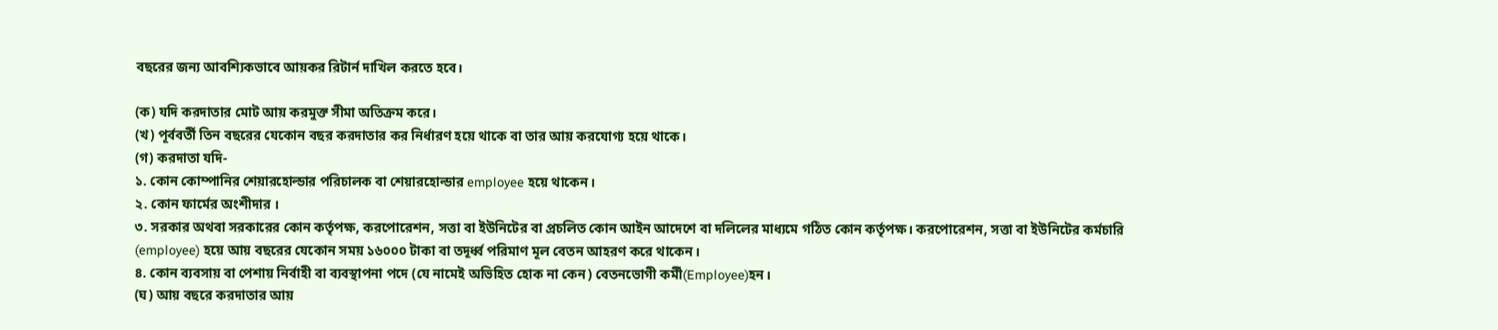বছরের জন্য আবশ্যিকভাবে আয়কর রিটার্ন দাখিল করতে হবে।

(ক) যদি করদাতার মোট আয় করমুক্ত সীমা অতিক্রম করে।
(খ) পূর্ববর্তী তিন বছরের যেকোন বছর করদাতার কর নির্ধারণ হয়ে থাকে বা তার আয় করযোগ্য হয়ে থাকে।
(গ) করদাতা যদি-
১. কোন কোম্পানির শেয়ারহোল্ডার পরিচালক বা শেয়ারহোল্ডার employee হয়ে থাকেন।
২. কোন ফার্মের অংশীদার ।
৩. সরকার অথবা সরকারের কোন কর্তৃপক্ষ, করপোরেশন, সত্তা বা ইউনিটের বা প্রচলিত কোন আইন আদেশে বা দলিলের মাধ্যমে গঠিত কোন কর্তৃপক্ষ। করপোরেশন, সত্তা বা ইউনিটের কর্মচারি (employee) হয়ে আয় বছরের যেকোন সময় ১৬০০০ টাকা বা তদূর্ধ্ব পরিমাণ মূল বেতন আহরণ করে থাকেন।
৪. কোন ব্যবসায় বা পেশায় নির্বাহী বা ব্যবস্থাপনা পদে (যে নামেই অভিহিত হোক না কেন) বেতনভোগী কর্মী(Employee)হন।
(ঘ) আয় বছরে করদাতার আয়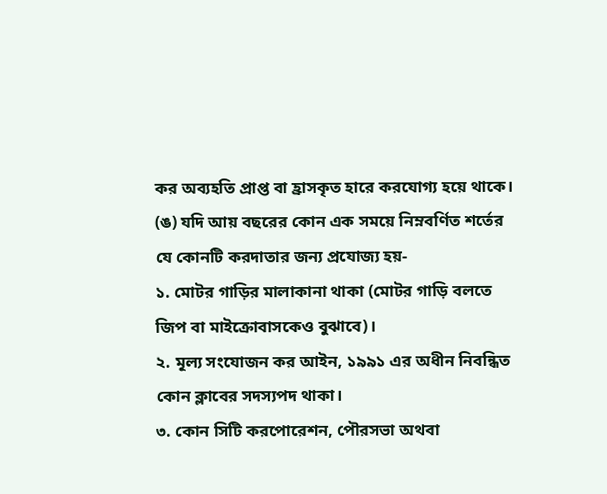কর অব্যহতি প্রাপ্ত বা হ্রাসকৃত হারে করযোগ্য হয়ে থাকে।
(ঙ) যদি আয় বছরের কোন এক সময়ে নিম্নবর্ণিত শর্তের যে কোনটি করদাতার জন্য প্রযোজ্য হয়-
১. মোটর গাড়ির মালাকানা থাকা (মোটর গাড়ি বলতে জিপ বা মাইক্রোবাসকেও বুঝাবে)।
২. মূল্য সংযোজন কর আইন, ১৯৯১ এর অধীন নিবন্ধিত কোন ক্লাবের সদস্যপদ থাকা।
৩. কোন সিটি করপোরেশন, পৌরসভা অথবা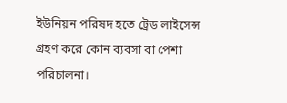ইউনিয়ন পরিষদ হতে ট্রেড লাইসেন্স গ্রহণ করে কোন ব্যবসা বা পেশা পরিচালনা।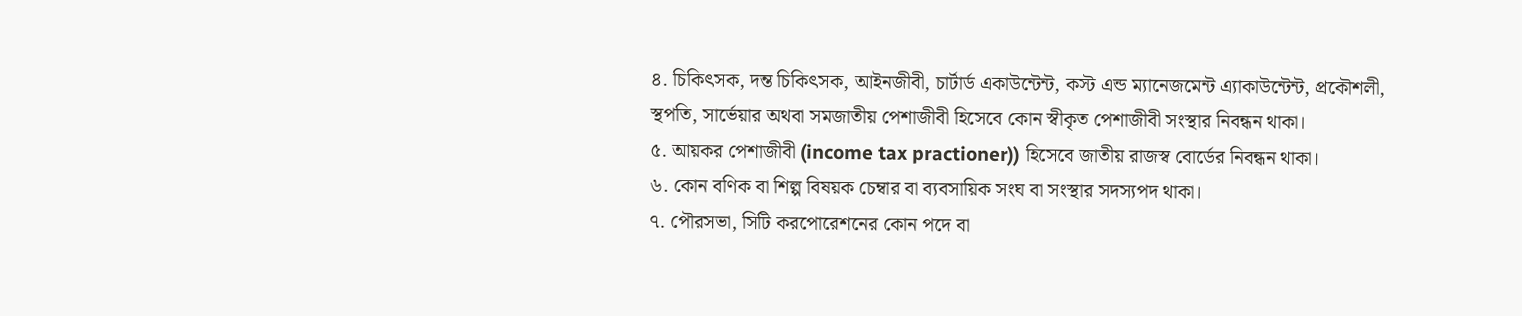৪. চিকিৎসক, দন্ত চিকিৎসক, আইনজীবী, চার্টার্ড একাউন্টেন্ট, কস্ট এন্ড ম্যানেজমেন্ট এ্যাকাউন্টেন্ট, প্রকৌশলী, স্থপতি, সার্ভেয়ার অথবা সমজাতীয় পেশাজীবী হিসেবে কোন স্বীকৃত পেশাজীবী সংস্থার নিবন্ধন থাকা।
৫. আয়কর পেশাজীবী (income tax practioner)) হিসেবে জাতীয় রাজস্ব বোর্ডের নিবন্ধন থাকা।
৬. কোন বণিক বা শিল্প বিষয়ক চেম্বার বা ব্যবসায়িক সংঘ বা সংস্থার সদস্যপদ থাকা।
৭. পৌরসভা, সিটি করপোরেশনের কোন পদে বা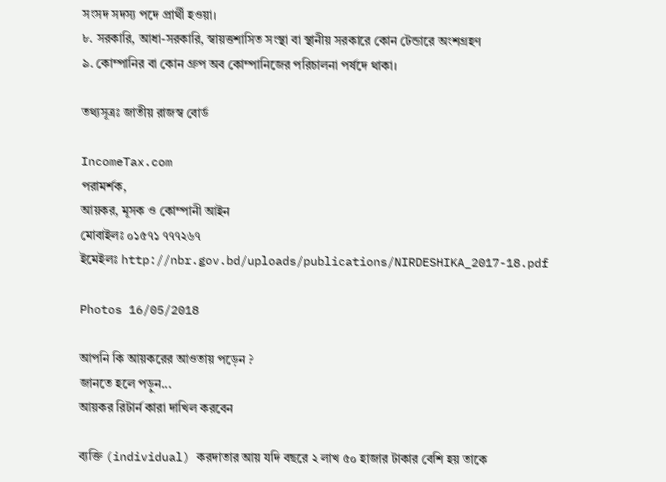সংসদ সদস্য পদে প্রার্থী হওয়া।
৮. সরকারি, আধা-সরকারি, স্বায়ত্তশাসিত সংস্থা বা স্থানীয় সরকারে কোন টেন্ডারে অংশগ্রহণ
৯. কোম্পানির বা কোন গ্রুপ অব কোম্পানিজের পরিচালনা পর্ষদে থাকা।

তথ্যসূত্রঃ জাতীয় রাজস্ব বোর্ড

IncomeTax.com
পরামর্শক,
আয়কর, মূসক ও কোম্পানী আইন
মোবাইলঃ ০১৫৭১ ৭৭৭২৬৭
ইমেইলঃ http://nbr.gov.bd/uploads/publications/NIRDESHIKA_2017-18.pdf

Photos 16/05/2018

আপনি কি আয়করের আওতায় পড়েন ?
জানতে হলে পড়ুন...
আয়কর রিটার্ন কারা দাখিল করবেন

ব্যক্তি (individual) করদাতার আয় যদি বছরে ২ লাখ ৫০ হাজার টাকার বেশি হয় তাকে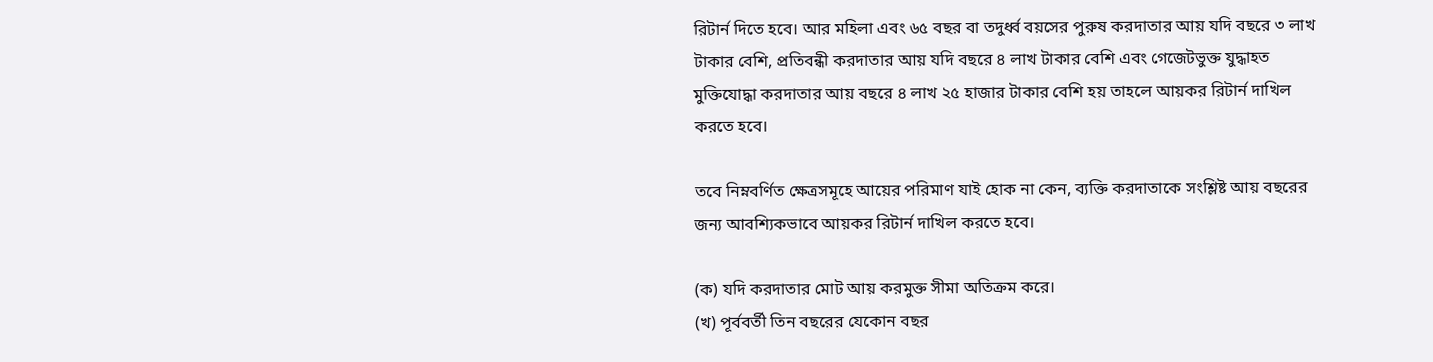রিটার্ন দিতে হবে। আর মহিলা এবং ৬৫ বছর বা তদুর্ধ্ব বয়সের পুরুষ করদাতার আয় যদি বছরে ৩ লাখ টাকার বেশি, প্রতিবন্ধী করদাতার আয় যদি বছরে ৪ লাখ টাকার বেশি এবং গেজেটভুক্ত যুদ্ধাহত মুক্তিযোদ্ধা করদাতার আয় বছরে ৪ লাখ ২৫ হাজার টাকার বেশি হয় তাহলে আয়কর রিটার্ন দাখিল করতে হবে।

তবে নিম্নবর্ণিত ক্ষেত্রসমূহে আয়ের পরিমাণ যাই হোক না কেন, ব্যক্তি করদাতাকে সংশ্লিষ্ট আয় বছরের জন্য আবশ্যিকভাবে আয়কর রিটার্ন দাখিল করতে হবে।

(ক) যদি করদাতার মোট আয় করমুক্ত সীমা অতিক্রম করে।
(খ) পূর্ববর্তী তিন বছরের যেকোন বছর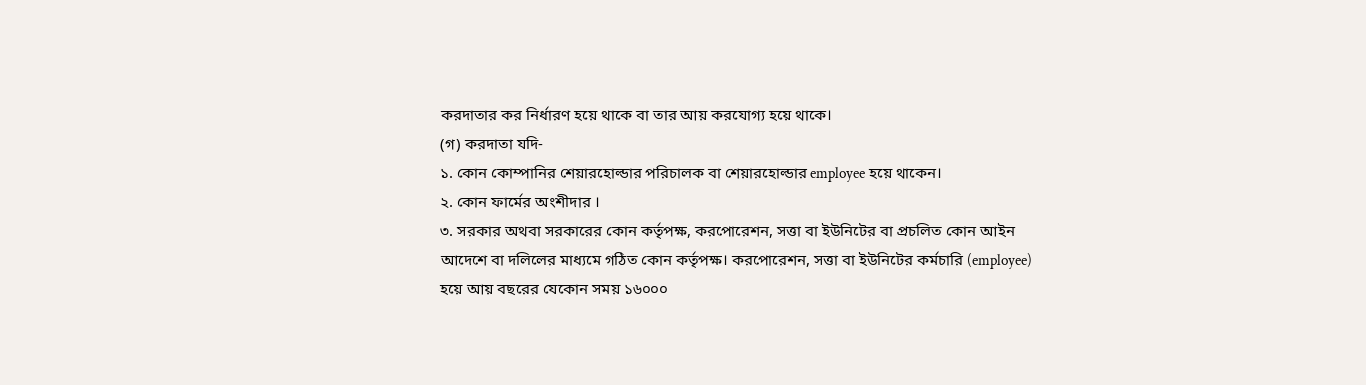করদাতার কর নির্ধারণ হয়ে থাকে বা তার আয় করযোগ্য হয়ে থাকে।
(গ) করদাতা যদি-
১. কোন কোম্পানির শেয়ারহোল্ডার পরিচালক বা শেয়ারহোল্ডার employee হয়ে থাকেন।
২. কোন ফার্মের অংশীদার ।
৩. সরকার অথবা সরকারের কোন কর্তৃপক্ষ, করপোরেশন, সত্তা বা ইউনিটের বা প্রচলিত কোন আইন আদেশে বা দলিলের মাধ্যমে গঠিত কোন কর্তৃপক্ষ। করপোরেশন, সত্তা বা ইউনিটের কর্মচারি (employee) হয়ে আয় বছরের যেকোন সময় ১৬০০০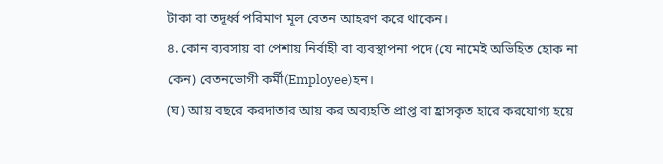টাকা বা তদূর্ধ্ব পরিমাণ মূল বেতন আহরণ করে থাকেন।
৪. কোন ব্যবসায় বা পেশায় নির্বাহী বা ব্যবস্থাপনা পদে (যে নামেই অভিহিত হোক না কেন) বেতনভোগী কর্মী(Employee)হন।
(ঘ) আয় বছরে করদাতার আয় কর অব্যহতি প্রাপ্ত বা হ্রাসকৃত হারে করযোগ্য হয়ে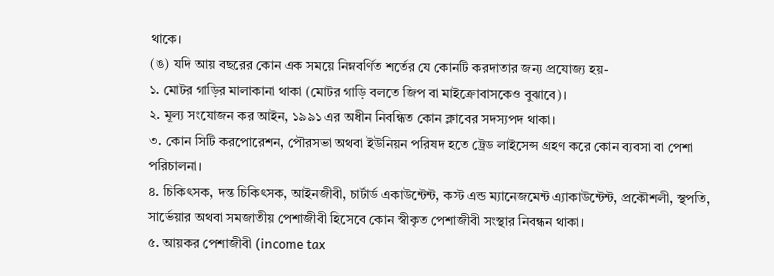থাকে।
(ঙ) যদি আয় বছরের কোন এক সময়ে নিম্নবর্ণিত শর্তের যে কোনটি করদাতার জন্য প্রযোজ্য হয়-
১. মোটর গাড়ির মালাকানা থাকা (মোটর গাড়ি বলতে জিপ বা মাইক্রোবাসকেও বুঝাবে)।
২. মূল্য সংযোজন কর আইন, ১৯৯১ এর অধীন নিবন্ধিত কোন ক্লাবের সদস্যপদ থাকা।
৩. কোন সিটি করপোরেশন, পৌরসভা অথবা ইউনিয়ন পরিষদ হতে ট্রেড লাইসেন্স গ্রহণ করে কোন ব্যবসা বা পেশা পরিচালনা।
৪. চিকিৎসক, দন্ত চিকিৎসক, আইনজীবী, চার্টার্ড একাউন্টেন্ট, কস্ট এন্ড ম্যানেজমেন্ট এ্যাকাউন্টেন্ট, প্রকৌশলী, স্থপতি, সার্ভেয়ার অথবা সমজাতীয় পেশাজীবী হিসেবে কোন স্বীকৃত পেশাজীবী সংস্থার নিবন্ধন থাকা।
৫. আয়কর পেশাজীবী (income tax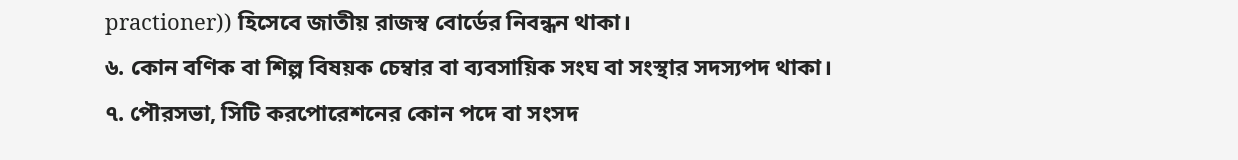practioner)) হিসেবে জাতীয় রাজস্ব বোর্ডের নিবন্ধন থাকা।
৬. কোন বণিক বা শিল্প বিষয়ক চেম্বার বা ব্যবসায়িক সংঘ বা সংস্থার সদস্যপদ থাকা।
৭. পৌরসভা, সিটি করপোরেশনের কোন পদে বা সংসদ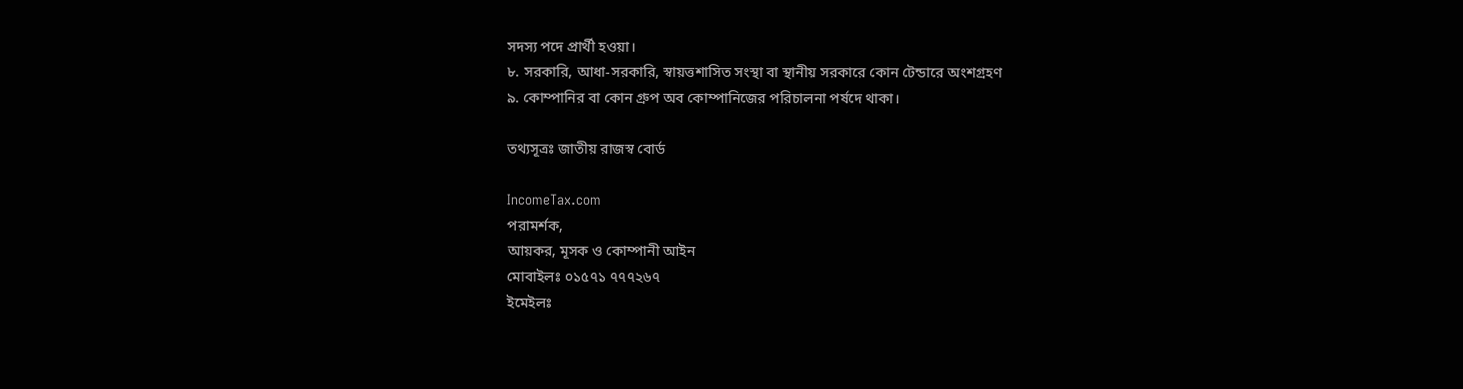সদস্য পদে প্রার্থী হওয়া।
৮. সরকারি, আধা-সরকারি, স্বায়ত্তশাসিত সংস্থা বা স্থানীয় সরকারে কোন টেন্ডারে অংশগ্রহণ
৯. কোম্পানির বা কোন গ্রুপ অব কোম্পানিজের পরিচালনা পর্ষদে থাকা।

তথ্যসূত্রঃ জাতীয় রাজস্ব বোর্ড

IncomeTax.com
পরামর্শক,
আয়কর, মূসক ও কোম্পানী আইন
মোবাইলঃ ০১৫৭১ ৭৭৭২৬৭
ইমেইলঃ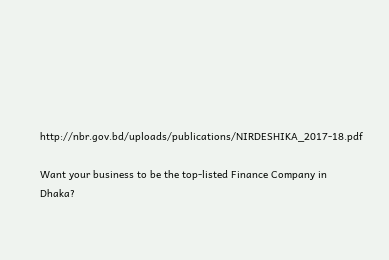http://nbr.gov.bd/uploads/publications/NIRDESHIKA_2017-18.pdf

Want your business to be the top-listed Finance Company in Dhaka?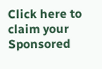Click here to claim your Sponsored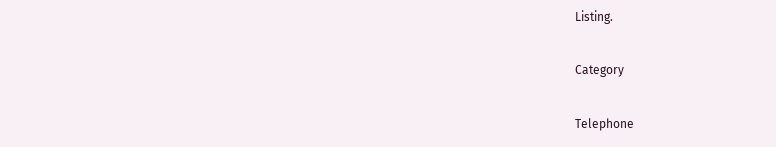Listing.

Category

Telephone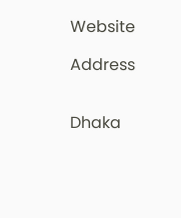Website

Address


Dhaka